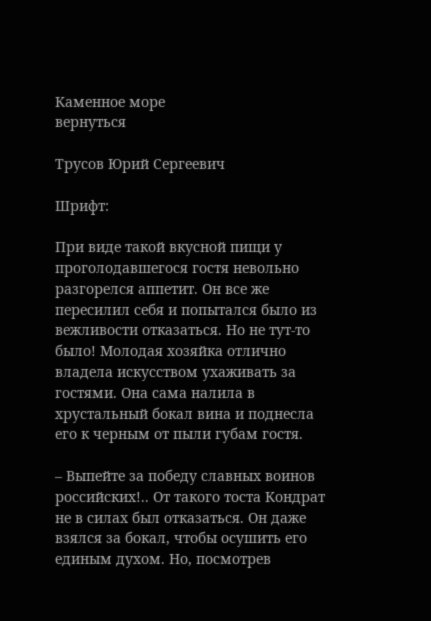Каменное море
вернуться

Трусов Юрий Сергеевич

Шрифт:

При виде такой вкусной пищи у проголодавшегося гостя невольно разгорелся аппетит. Он все же пересилил себя и попытался было из вежливости отказаться. Но не тут-то было! Молодая хозяйка отлично владела искусством ухаживать за гостями. Она сама налила в хрустальный бокал вина и поднесла его к черным от пыли губам гостя.

– Выпейте за победу славных воинов российских!.. От такого тоста Кондрат не в силах был отказаться. Он даже взялся за бокал, чтобы осушить его единым духом. Но, посмотрев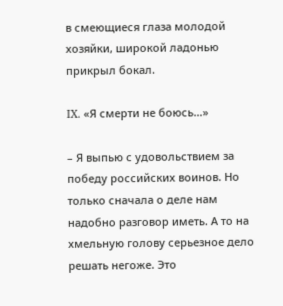в смеющиеся глаза молодой хозяйки, широкой ладонью прикрыл бокал.

IX. «Я смерти не боюсь…»

– Я выпью с удовольствием за победу российских воинов. Но только сначала о деле нам надобно разговор иметь. А то на хмельную голову серьезное дело решать негоже. Это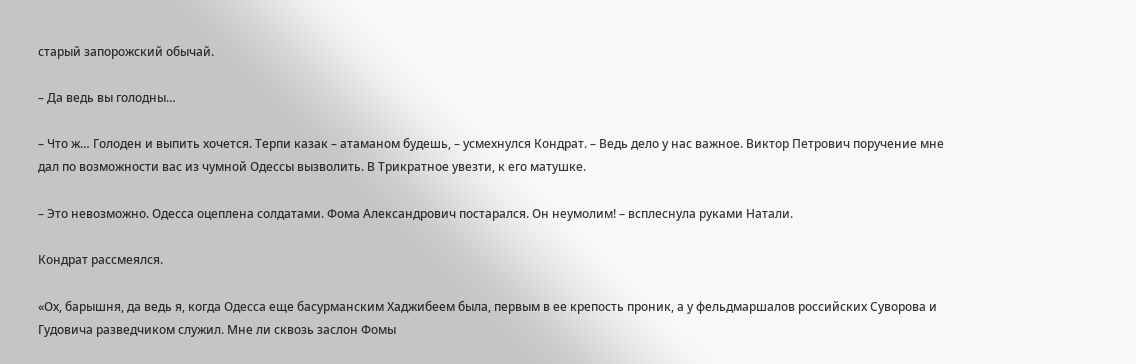старый запорожский обычай.

– Да ведь вы голодны…

– Что ж… Голоден и выпить хочется. Терпи казак – атаманом будешь, – усмехнулся Кондрат. – Ведь дело у нас важное. Виктор Петрович поручение мне дал по возможности вас из чумной Одессы вызволить. В Трикратное увезти, к его матушке.

– Это невозможно. Одесса оцеплена солдатами. Фома Александрович постарался. Он неумолим! – всплеснула руками Натали.

Кондрат рассмеялся.

«Ох, барышня, да ведь я, когда Одесса еще басурманским Хаджибеем была, первым в ее крепость проник, а у фельдмаршалов российских Суворова и Гудовича разведчиком служил. Мне ли сквозь заслон Фомы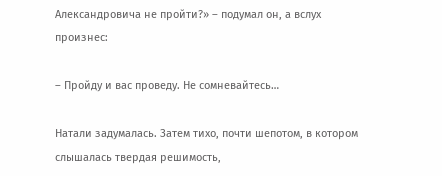Александровича не пройти?» – подумал он, а вслух произнес:

– Пройду и вас проведу. Не сомневайтесь…

Натали задумалась. Затем тихо, почти шепотом, в котором слышалась твердая решимость,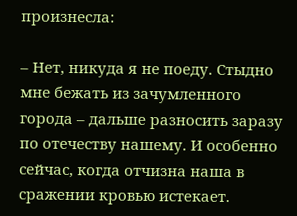произнесла:

– Нет, никуда я не поеду. Стыдно мне бежать из зачумленного города – дальше разносить заразу по отечеству нашему. И особенно сейчас, когда отчизна наша в сражении кровью истекает.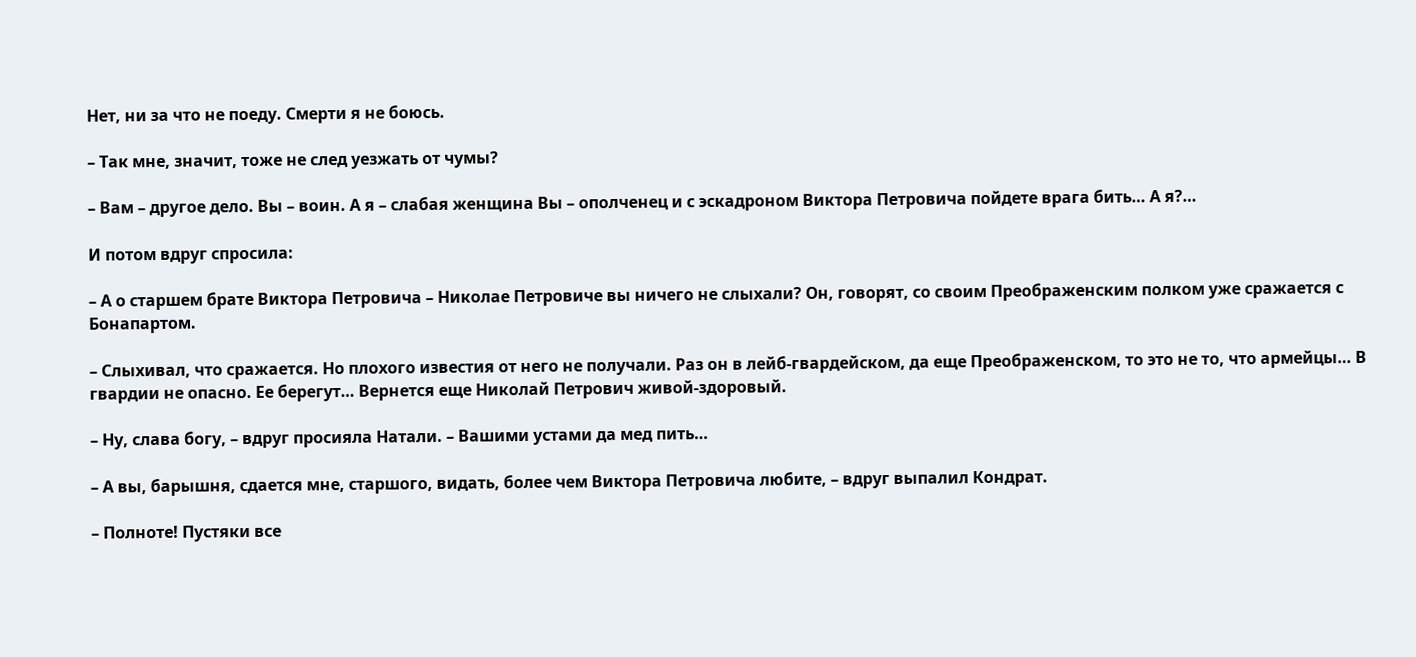Нет, ни за что не поеду. Смерти я не боюсь.

– Так мне, значит, тоже не след уезжать от чумы?

– Вам – другое дело. Вы – воин. А я – слабая женщина Вы – ополченец и с эскадроном Виктора Петровича пойдете врага бить… А я?…

И потом вдруг спросила:

– А о старшем брате Виктора Петровича – Николае Петровиче вы ничего не слыхали? Он, говорят, со своим Преображенским полком уже сражается с Бонапартом.

– Слыхивал, что сражается. Но плохого известия от него не получали. Раз он в лейб-гвардейском, да еще Преображенском, то это не то, что армейцы… В гвардии не опасно. Ее берегут… Вернется еще Николай Петрович живой-здоровый.

– Ну, слава богу, – вдруг просияла Натали. – Вашими устами да мед пить…

– А вы, барышня, сдается мне, старшого, видать, более чем Виктора Петровича любите, – вдруг выпалил Кондрат.

– Полноте! Пустяки все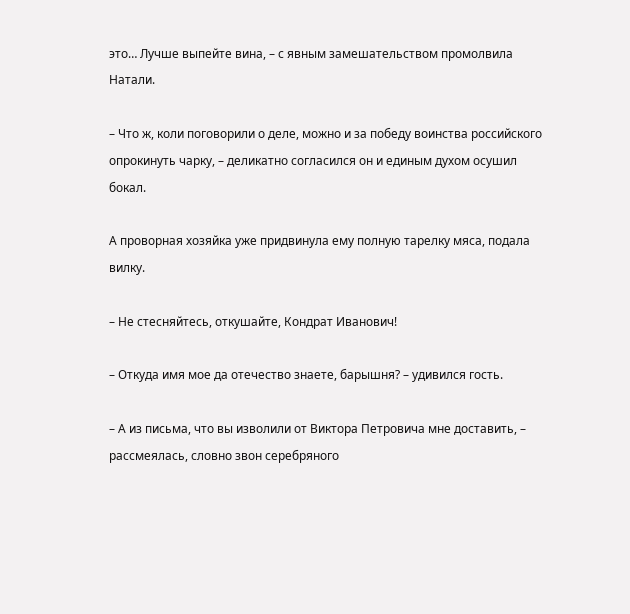это… Лучше выпейте вина, – с явным замешательством промолвила Натали.

– Что ж, коли поговорили о деле, можно и за победу воинства российского опрокинуть чарку, – деликатно согласился он и единым духом осушил бокал.

А проворная хозяйка уже придвинула ему полную тарелку мяса, подала вилку.

– Не стесняйтесь, откушайте, Кондрат Иванович!

– Откуда имя мое да отечество знаете, барышня? – удивился гость.

– А из письма, что вы изволили от Виктора Петровича мне доставить, – рассмеялась, словно звон серебряного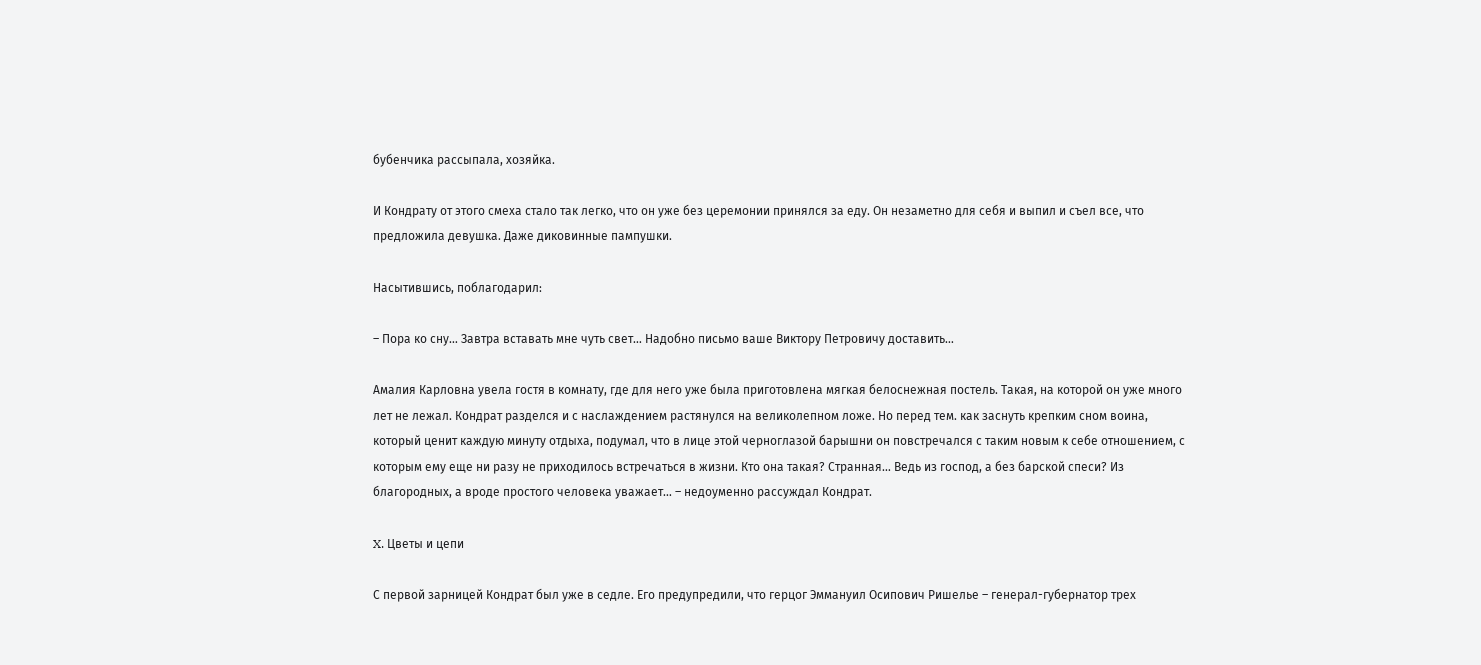бубенчика рассыпала, хозяйка.

И Кондрату от этого смеха стало так легко, что он уже без церемонии принялся за еду. Он незаметно для себя и выпил и съел все, что предложила девушка. Даже диковинные пампушки.

Насытившись, поблагодарил:

– Пора ко сну… Завтра вставать мне чуть свет… Надобно письмо ваше Виктору Петровичу доставить…

Амалия Карловна увела гостя в комнату, где для него уже была приготовлена мягкая белоснежная постель. Такая, на которой он уже много лет не лежал. Кондрат разделся и с наслаждением растянулся на великолепном ложе. Но перед тем. как заснуть крепким сном воина, который ценит каждую минуту отдыха, подумал, что в лице этой черноглазой барышни он повстречался с таким новым к себе отношением, с которым ему еще ни разу не приходилось встречаться в жизни. Кто она такая? Странная… Ведь из господ, а без барской спеси? Из благородных, а вроде простого человека уважает… – недоуменно рассуждал Кондрат.

X. Цветы и цепи

С первой зарницей Кондрат был уже в седле. Его предупредили, что герцог Эммануил Осипович Ришелье – генерал-губернатор трех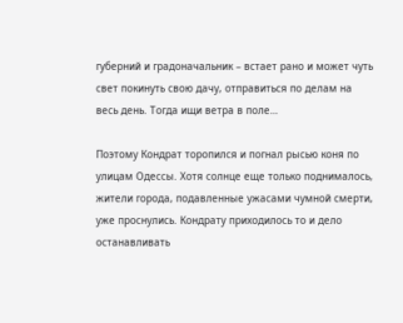губерний и градоначальник – встает рано и может чуть свет покинуть свою дачу, отправиться по делам на весь день. Тогда ищи ветра в поле…

Поэтому Кондрат торопился и погнал рысью коня по улицам Одессы. Хотя солнце еще только поднималось, жители города, подавленные ужасами чумной смерти, уже проснулись. Кондрату приходилось то и дело останавливать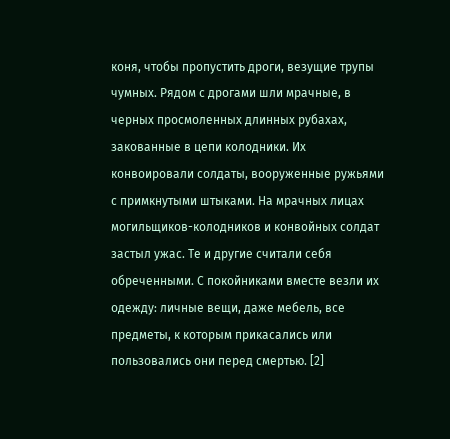коня, чтобы пропустить дроги, везущие трупы чумных. Рядом с дрогами шли мрачные, в черных просмоленных длинных рубахах, закованные в цепи колодники. Их конвоировали солдаты, вооруженные ружьями с примкнутыми штыками. На мрачных лицах могильщиков-колодников и конвойных солдат застыл ужас. Те и другие считали себя обреченными. С покойниками вместе везли их одежду: личные вещи, даже мебель, все предметы, к которым прикасались или пользовались они перед смертью. [2]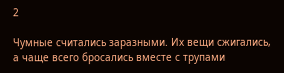2

Чумные считались заразными. Их вещи сжигались, а чаще всего бросались вместе с трупами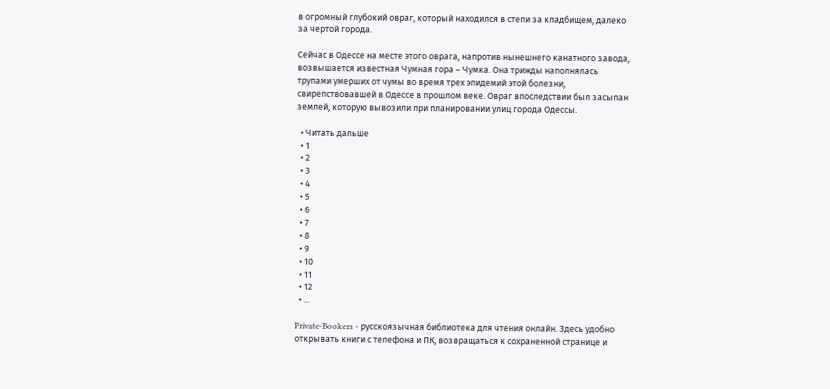в огромный глубокий овраг, который находился в степи за кладбищем, далеко за чертой города.

Сейчас в Одессе на месте этого оврага, напротив нынешнего канатного завода, возвышается известная Чумная гора – Чумка. Она трижды наполнялась трупами умерших от чумы во время трех эпидемий этой болезни, свирепствовавшей в Одессе в прошлом веке. Овраг впоследствии был засыпан землей, которую вывозили при планировании улиц города Одессы.

  • Читать дальше
  • 1
  • 2
  • 3
  • 4
  • 5
  • 6
  • 7
  • 8
  • 9
  • 10
  • 11
  • 12
  • ...

Private-Bookers - русскоязычная библиотека для чтения онлайн. Здесь удобно открывать книги с телефона и ПК, возвращаться к сохраненной странице и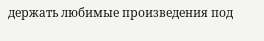держать любимые произведения под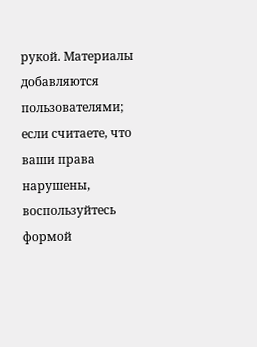рукой. Материалы добавляются пользователями; если считаете, что ваши права нарушены, воспользуйтесь формой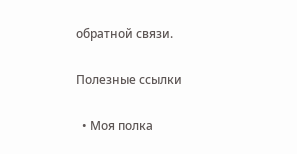обратной связи.

Полезные ссылки

  • Моя полка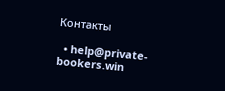Контакты

  • help@private-bookers.win